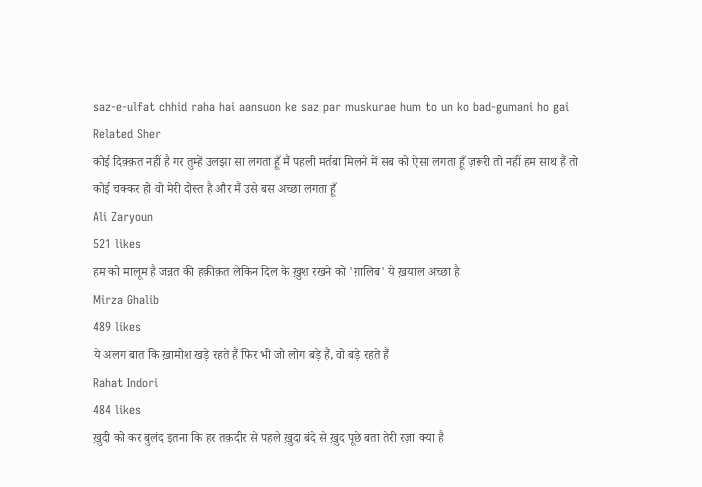saz-e-ulfat chhid raha hai aansuon ke saz par muskurae hum to un ko bad-gumani ho gai
Related Sher
कोई दिक़्क़त नहीं है गर तुम्हें उलझा सा लगता हूँ मैं पहली मर्तबा मिलने में सब को ऐसा लगता हूँ ज़रूरी तो नहीं हम साथ हैं तो कोई चक्कर हो वो मेरी दोस्त है और मैं उसे बस अच्छा लगता हूँ
Ali Zaryoun
521 likes
हम को मालूम है जन्नत की हक़ीक़त लेकिन दिल के ख़ुश रखने को 'ग़ालिब' ये ख़याल अच्छा है
Mirza Ghalib
489 likes
ये अलग बात कि ख़ामोश खड़े रहते हैं फिर भी जो लोग बड़े हैं, वो बड़े रहते हैं
Rahat Indori
484 likes
ख़ुदी को कर बुलंद इतना कि हर तक़दीर से पहले ख़ुदा बंदे से ख़ुद पूछे बता तेरी रज़ा क्या है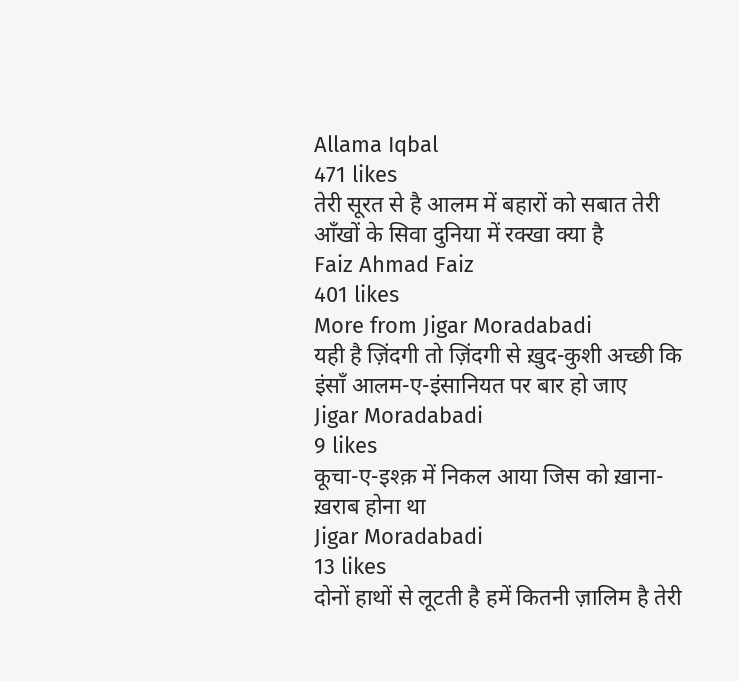Allama Iqbal
471 likes
तेरी सूरत से है आलम में बहारों को सबात तेरी आँखों के सिवा दुनिया में रक्खा क्या है
Faiz Ahmad Faiz
401 likes
More from Jigar Moradabadi
यही है ज़िंदगी तो ज़िंदगी से ख़ुद-कुशी अच्छी कि इंसाँ आलम-ए-इंसानियत पर बार हो जाए
Jigar Moradabadi
9 likes
कूचा-ए-इश्क़ में निकल आया जिस को ख़ाना-ख़राब होना था
Jigar Moradabadi
13 likes
दोनों हाथों से लूटती है हमें कितनी ज़ालिम है तेरी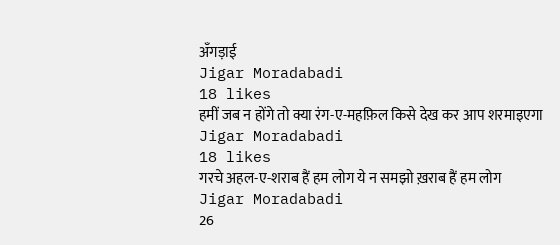अँगड़ाई
Jigar Moradabadi
18 likes
हमीं जब न होंगे तो क्या रंग-ए-महफ़िल किसे देख कर आप शरमाइएगा
Jigar Moradabadi
18 likes
गरचे अहल-ए-शराब हैं हम लोग ये न समझो ख़राब हैं हम लोग
Jigar Moradabadi
26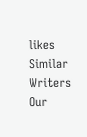likes
Similar Writers
Our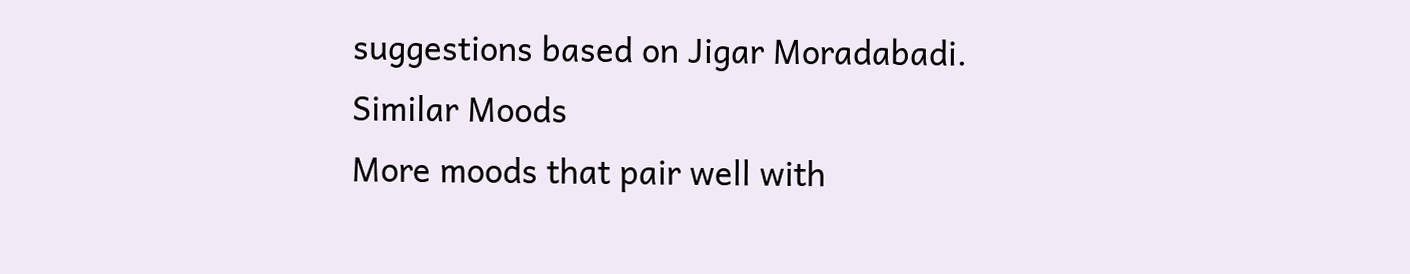suggestions based on Jigar Moradabadi.
Similar Moods
More moods that pair well with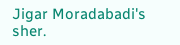Jigar Moradabadi's sher.